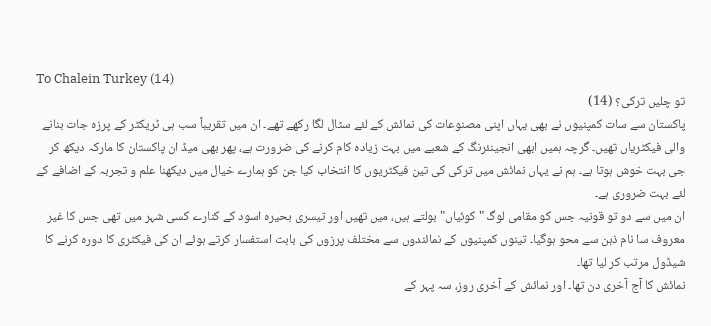To Chalein Turkey (14)
تو چلیں ترکی؟ (14)
پاکستان سے سات کمپنیوں نے بھی یہاں اپنی مصنوعات کی نمائش کے لئے سٹال لگا رکھے تھے۔ ان میں تقریباً سب ہی ٹریکٹر کے پرزہ جات بنانے والی فیکٹریاں تھیں۔ گرچہ ہمیں ابھی انجینئرنگ کے شعبے میں بہت زیادہ کام کرنے کی ضرورت ہے، پھر بھی میڈ ان پاکستان کا مارکہ دیکھ کر جی بہت خوش ہوتا ہے۔ ہم نے یہاں نمائش میں ترکی کی تین فیکٹریوں کا انتخاب کیا جن کو ہمارے خیال میں دیکھنا علم و تجربہ کے اضافے کے لئے بہت ضروری ہے۔
ان میں سے دو تو قونیہ جس کو مقامی لوگ "کوئیاں" بولتے ہیں، میں تھیں اور تیسری بحیرہ اسود کے کنارے کسی شہر میں تھی جس کا غیر معروف سا نام ذہن سے محو ہوگیا۔ تینوں کمپنیوں کے نمائندوں سے مختلف پرزوں کی بابت استفسار کرتے ہوئے ان کی فیکٹری کا دورہ کرنے کا شیڈول مرتب کر لیا تھا۔
نمائش کا آج آخری دن تھا۔ اور نمائش کے آخری روز، سہ پہر کے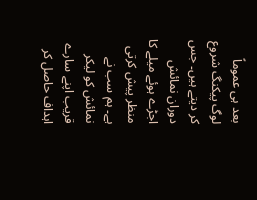بعد ہی عموماً لوگ پیکنگ شروع کر دیتے ہیں۔ جس دوران نمائش اجڑے ہوئے میلے کا منظر پیش کرتی ہے۔ ہم سب نے نمائش کو لیکر قریب اپنے سارے اہداف حاصل کر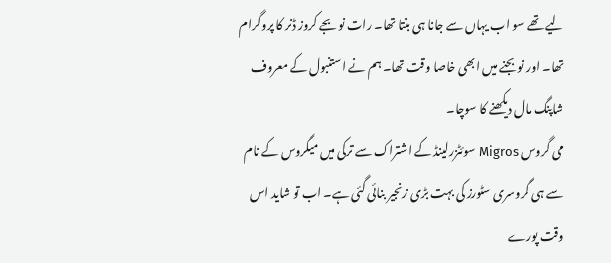لیے تھے سو اب یہاں سے جانا ہی بنتا تھا۔ رات نو بجے کروز ڈنر کا پروگرام تھا۔ اور نو بجنے میں ابھی خاصا وقت تھا۔ ہم نے استنبول کے معروف شاپنگ مال دیکھنے کا سوچا۔
می گروس Migros سوئٹزرلینڈ کے اشتراک سے ترکی میں میگروس کے نام سے ہی گروسری سٹورز کی بہت بڑی زنجیر بنائی گئی ہے۔ اب تو شاید اس وقت پورے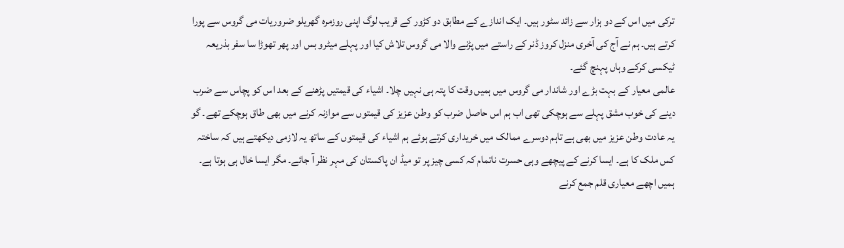ترکی میں اس کے دو ہزار سے زائد سٹور ہیں۔ ایک اندازے کے مطابق دو کڑور کے قریب لوگ اپنی روزمرہ گھریلو ضروریات می گروس سے پورا کرتے ہیں۔ ہم نے آج کی آخری منزل کروز ڈنر کے راستے میں پڑنے والا می گروس تلاش کیا اور پہلے میٹرو بس اور پھر تھوڑا سا سفر بذریعہ ٹیکسی کرکے وہاں پہنچ گئے۔
عالمی معیار کے بہت بڑے اور شاندار می گروس میں ہمیں وقت کا پتہ ہی نہیں چلا۔ اشیاء کی قیمتیں پڑھنے کے بعد اس کو پچاس سے ضرب دینے کی خوب مشق پہلے سے ہوچکی تھی اب ہم اس حاصل ضرب کو وطن عزیز کی قیمتوں سے موازنہ کرنے میں بھی طاق ہوچکے تھے۔ گو یہ عادت وطن عزیز میں بھی ہے تاہم دوسرے ممالک میں خریداری کرتے ہوئے ہم اشیاء کی قیمتوں کے ساتھ یہ لازمی دیکھتے ہیں کہ ساختہ کس ملک کا ہے۔ ایسا کرنے کے پیچھے وہی حسرت ناتمام کہ کسی چیز پر تو میڈ ان پاکستان کی مہر نظر آ جائے۔ مگر ایسا خال ہی ہوتا ہے۔
ہمیں اچھے معیاری قلم جمع کرنے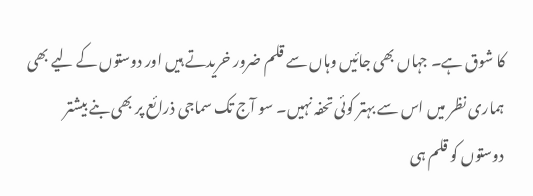کا شوق ہے۔ جہاں بھی جائیں وہاں سے قلم ضرور خریدتے ہیں اور دوستوں کے لیے بھی ہماری نظر میں اس سے بہتر کوئی تحفہ نہیں۔ سو آج تک سماجی ذرائع پر بھی بنے بیشتر دوستوں کو قلم ہی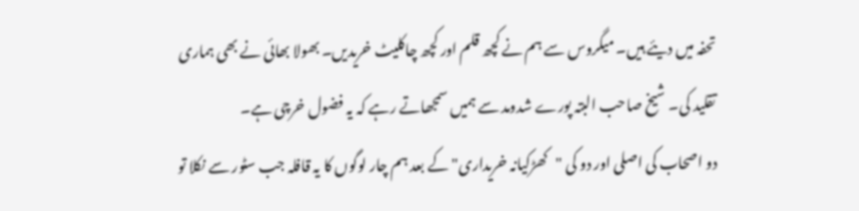تحفہ میں دیئے ہیں۔ میگروس سے ہم نے کچھ قلم اور کچھ چاکلیٹ خریدیں۔ بھولا بھائی نے بھی ہماری تقلید کی۔ شیخ صاحب البتہ پورے شدومد سے ہمیں سمجھاتے رہے کہ یہ فضول خرچی ہے۔
دو اصحاب کی اصلی اور دو کی "کھڑکیانہ خریداری" کے بعد ہم چار لوگوں کا یہ قافلہ جب سٹور سے نکلا تو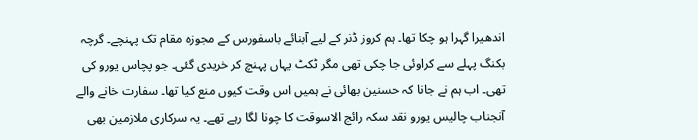اندھیرا گہرا ہو چکا تھا۔ ہم کروز ڈنر کے لیے آبنائے باسفورس کے مجوزہ مقام تک پہنچے۔ گرچہ بکنگ پہلے سے کراوئی جا چکی تھی مگر ٹکٹ یہاں پہنچ کر خریدی گئی۔ جو پچاس یورو کی تھی۔ اب ہم نے جانا کہ حسنین بھائی نے ہمیں اس وقت کیوں منع کیا تھا۔ سفارت خانے والے آنجناب چالیس یورو نقد سکہ رائج الاسوقت کا چونا لگا رہے تھے۔ یہ سرکاری ملازمین بھی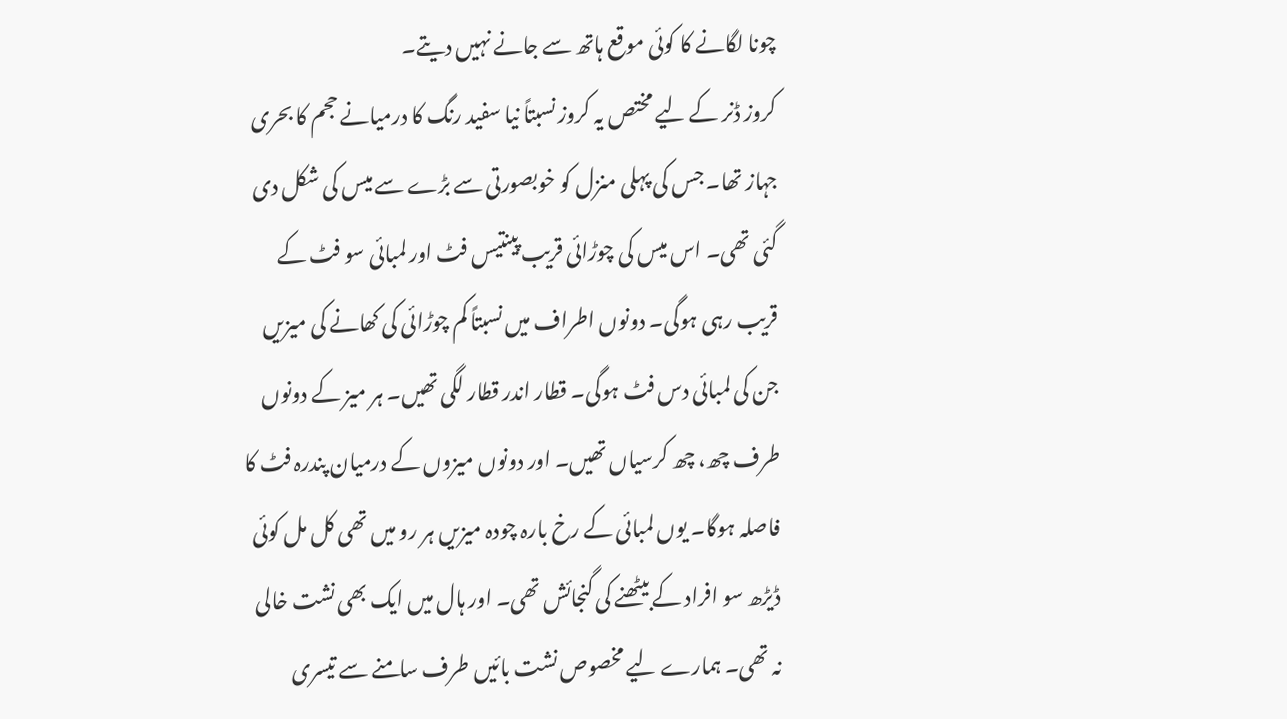چونا لگانے کا کوئی موقع ہاتھ سے جانے نہیں دیتے۔
کروز ڈنر کے لیے مختص یہ کروز نسبتاً نیا سفید رنگ کا درمیانے حجم کا بحری جہاز تھا۔ جس کی پہلی منزل کو خوبصورتی سے بڑے سے میس کی شکل دی گئی تھی۔ اس میس کی چوڑائی قریب پینتیس فٹ اور لمبائی سو فٹ کے قریب رہی ہوگی۔ دونوں اطراف میں نسبتاً کم چوڑائی کی کھانے کی میزیں جن کی لمبائی دس فٹ ہوگی۔ قطار اندر قطار لگی تھیں۔ ہر میز کے دونوں طرف چھ، چھ کرسیاں تھیں۔ اور دونوں میزوں کے درمیان پندرہ فٹ کا فاصلہ ہوگا۔ یوں لمبائی کے رخ بارہ چودہ میزیں ہر رو میں تھی کل مل کوئی ڈیڑھ سو افراد کے بیٹھنے کی گنجائش تھی۔ اور ہال میں ایک بھی نشت خالی نہ تھی۔ ہمارے لیے مخصوص نشت بائیں طرف سامنے سے تیسری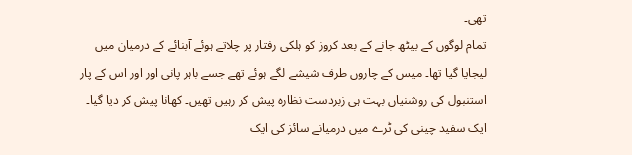تھی۔
تمام لوگوں کے بیٹھ جانے کے بعد کروز کو ہلکی رفتار پر چلاتے ہوئے آبنائے کے درمیان میں لیجایا گیا تھا۔ میس کے چاروں طرف شیشے لگے ہوئے تھے جسے باہر پانی اور اور اس کے پار استنبول کی روشنیاں بہت ہی زبردست نظارہ پیش کر رہیں تھیں۔ کھانا پیش کر دیا گیا۔ ایک سفید چینی کی ٹرے میں درمیانے سائز کی ایک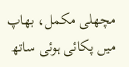مچھلی مکمل، بھاپ میں پکائی ہوئی ساتھ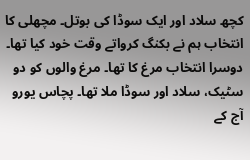کچھ سلاد اور ایک سوڈا کی بوتل۔ مچھلی کا انتخاب ہم نے بکنگ کرواتے وقت خود کیا تھا۔
دوسرا انتخاب مرغ کا تھا۔ مرغ والوں کو دو سٹیک، سلاد اور سوڈا ملا تھا۔ پچاس یورو آج کے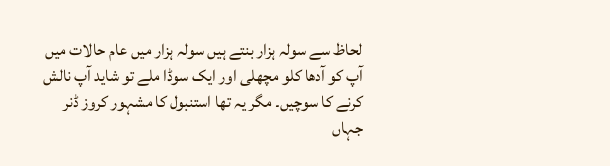لحاظ سے سولہ ہزار بنتے ہیں سولہ ہزار میں عام حالات میں آپ کو آدھا کلو مچھلی اور ایک سوڈا ملے تو شاید آپ نالش کرنے کا سوچیں۔ مگر یہ تھا استنبول کا مشہور کروز ڈنر جہاں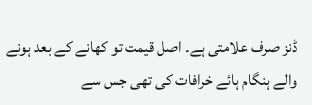ڈنز صرف علامتی ہے۔ اصل قیمت تو کھانے کے بعد ہونے والے ہنگام ہائے خرافات کی تھی جس سے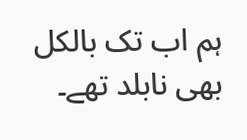ہم اب تک بالکل بھی نابلد تھے۔